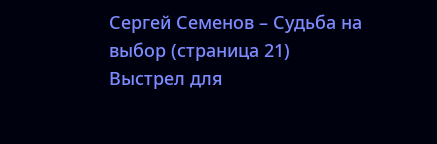Сергей Семенов – Судьба на выбор (страница 21)
Выстрел для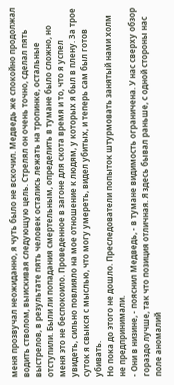меня прозвучал неожиданно, я чуть было не вскочил. Медведь же спокойно продолжал водить стволом, выискивая следующую цель. Стрелял он очень точно, сделал пять выстрелов, в результате пять человек остались лежать на тропинке, остальные отступили. Были ли попадания смертельным, определить в тумане было сложно, но меня это не беспокоило. Проведенное в загоне для скота время и то, что я успел увидеть, сильно повлияло на мое отношение к людям, у которых я был в плену. За трое суток я свыкся с мыслью, что могу умереть, видел убитых, и теперь сам был готов убивать.
Но пока до этого не дошло. Преследователи попыток штурмовать занятый нами холм не предпринимали.
- Они в низине, - пояснил Медведь, - в тумане видимость ограничена. У нас сверху обзор гораздо лучше, так что позиция отличная. Я здесь бывал раньше, с одной стороны нас поле аномалий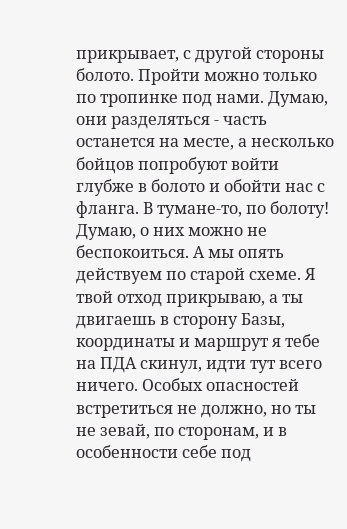прикрывает, с другой стороны болото. Пройти можно только по тропинке под нами. Думаю, они разделяться - часть останется на месте, а несколько бойцов попробуют войти глубже в болото и обойти нас с фланга. В тумане-то, по болоту! Думаю, о них можно не беспокоиться. А мы опять действуем по старой схеме. Я твой отход прикрываю, а ты двигаешь в сторону Базы, координаты и маршрут я тебе на ПДА скинул, идти тут всего ничего. Особых опасностей встретиться не должно, но ты не зевай, по сторонам, и в особенности себе под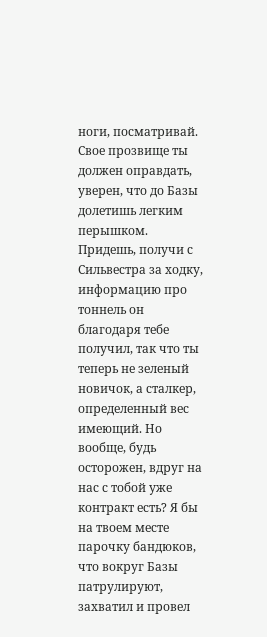ноги, посматривай. Свое прозвище ты должен оправдать, уверен, что до Базы долетишь легким перышком. Придешь, получи с Сильвестра за ходку, информацию про тоннель он благодаря тебе получил, так что ты теперь не зеленый новичок, а сталкер, определенный вес имеющий. Но вообще, будь осторожен, вдруг на нас с тобой уже контракт есть? Я бы на твоем месте парочку бандюков, что вокруг Базы патрулируют, захватил и провел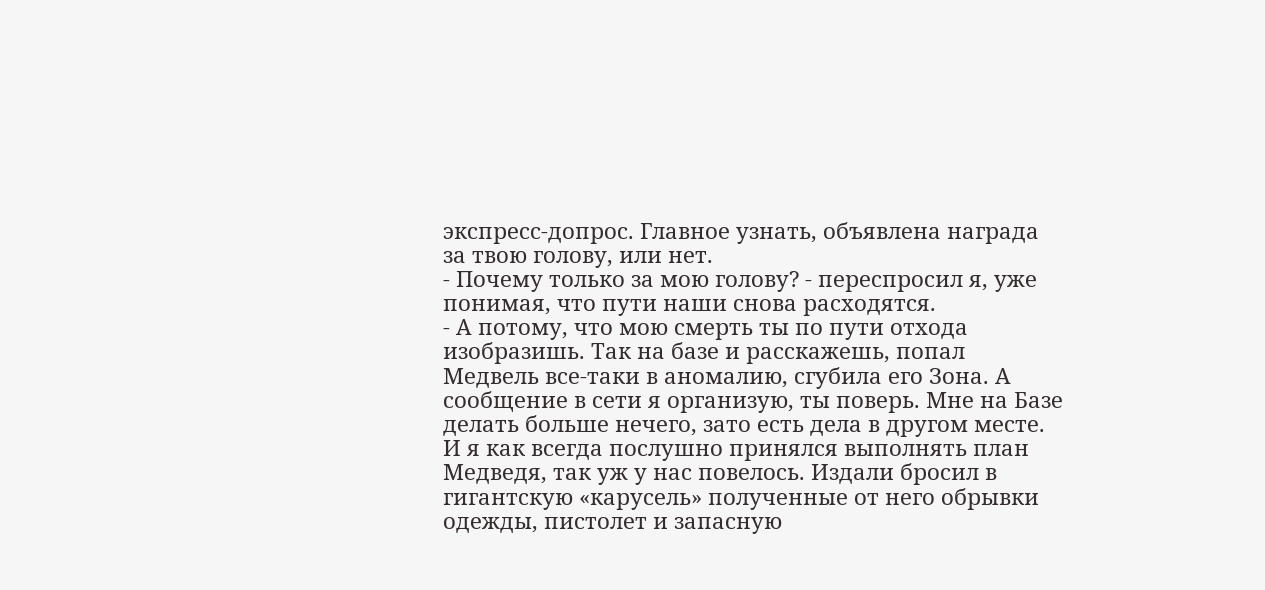экспресс-допрос. Главное узнать, объявлена награда за твою голову, или нет.
- Почему только за мою голову? - переспросил я, уже понимая, что пути наши снова расходятся.
- А потому, что мою смерть ты по пути отхода изобразишь. Так на базе и расскажешь, попал Медвель все-таки в аномалию, сгубила его Зона. А сообщение в сети я организую, ты поверь. Мне на Базе делать больше нечего, зато есть дела в другом месте.
И я как всегда послушно принялся выполнять план Медведя, так уж у нас повелось. Издали бросил в гигантскую «карусель» полученные от него обрывки одежды, пистолет и запасную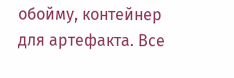обойму, контейнер для артефакта. Все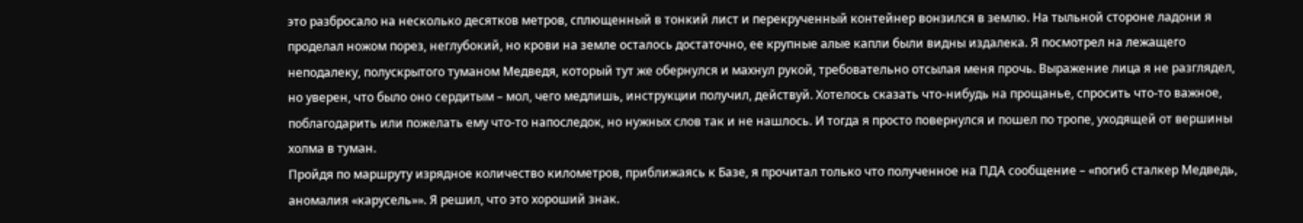это разбросало на несколько десятков метров, сплющенный в тонкий лист и перекрученный контейнер вонзился в землю. На тыльной стороне ладони я проделал ножом порез, неглубокий, но крови на земле осталось достаточно, ее крупные алые капли были видны издалека. Я посмотрел на лежащего неподалеку, полускрытого туманом Медведя, который тут же обернулся и махнул рукой, требовательно отсылая меня прочь. Выражение лица я не разглядел, но уверен, что было оно сердитым – мол, чего медлишь, инструкции получил, действуй. Хотелось сказать что-нибудь на прощанье, спросить что-то важное, поблагодарить или пожелать ему что-то напоследок, но нужных слов так и не нашлось. И тогда я просто повернулся и пошел по тропе, уходящей от вершины холма в туман.
Пройдя по маршруту изрядное количество километров, приближаясь к Базе, я прочитал только что полученное на ПДА сообщение – «погиб сталкер Медведь, аномалия «карусель»». Я решил, что это хороший знак.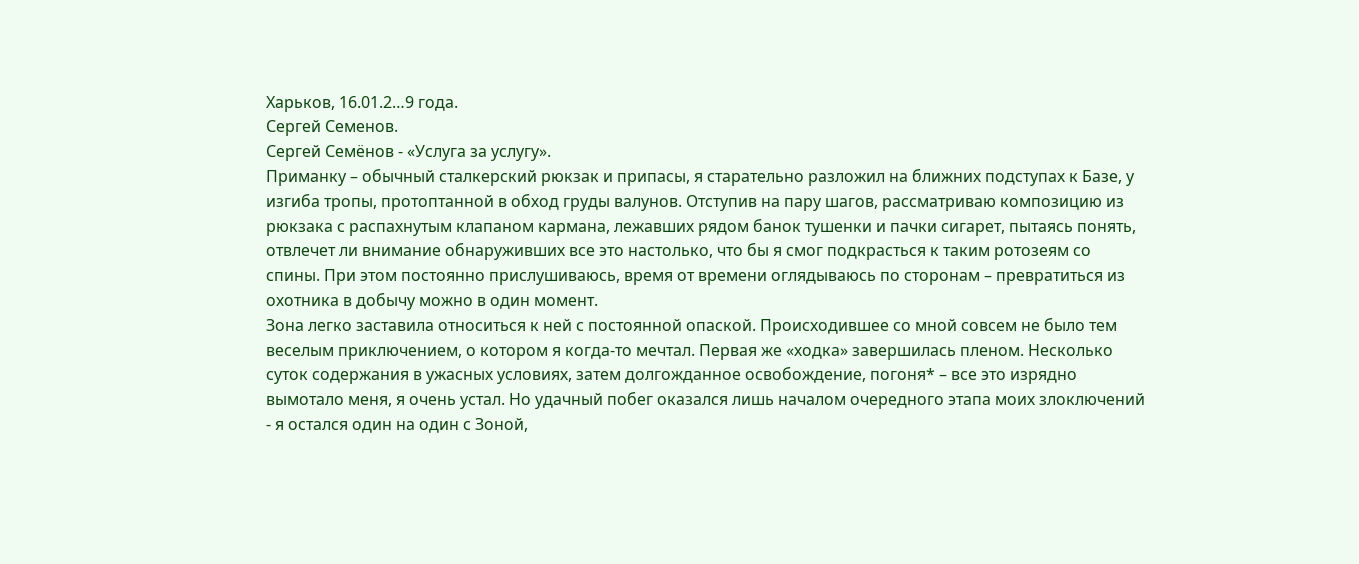Харьков, 16.01.2…9 года.
Сергей Семенов.
Сергей Семёнов - «Услуга за услугу».
Приманку – обычный сталкерский рюкзак и припасы, я старательно разложил на ближних подступах к Базе, у изгиба тропы, протоптанной в обход груды валунов. Отступив на пару шагов, рассматриваю композицию из рюкзака с распахнутым клапаном кармана, лежавших рядом банок тушенки и пачки сигарет, пытаясь понять, отвлечет ли внимание обнаруживших все это настолько, что бы я смог подкрасться к таким ротозеям со спины. При этом постоянно прислушиваюсь, время от времени оглядываюсь по сторонам – превратиться из охотника в добычу можно в один момент.
Зона легко заставила относиться к ней с постоянной опаской. Происходившее со мной совсем не было тем веселым приключением, о котором я когда-то мечтал. Первая же «ходка» завершилась пленом. Несколько суток содержания в ужасных условиях, затем долгожданное освобождение, погоня* – все это изрядно вымотало меня, я очень устал. Но удачный побег оказался лишь началом очередного этапа моих злоключений - я остался один на один с Зоной,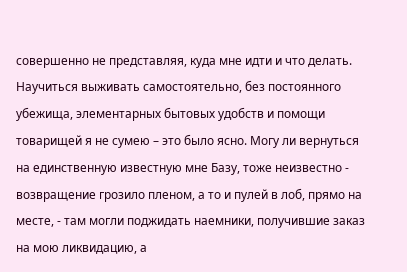совершенно не представляя, куда мне идти и что делать.
Научиться выживать самостоятельно, без постоянного убежища, элементарных бытовых удобств и помощи товарищей я не сумею – это было ясно. Могу ли вернуться на единственную известную мне Базу, тоже неизвестно - возвращение грозило пленом, а то и пулей в лоб, прямо на месте, - там могли поджидать наемники, получившие заказ на мою ликвидацию, а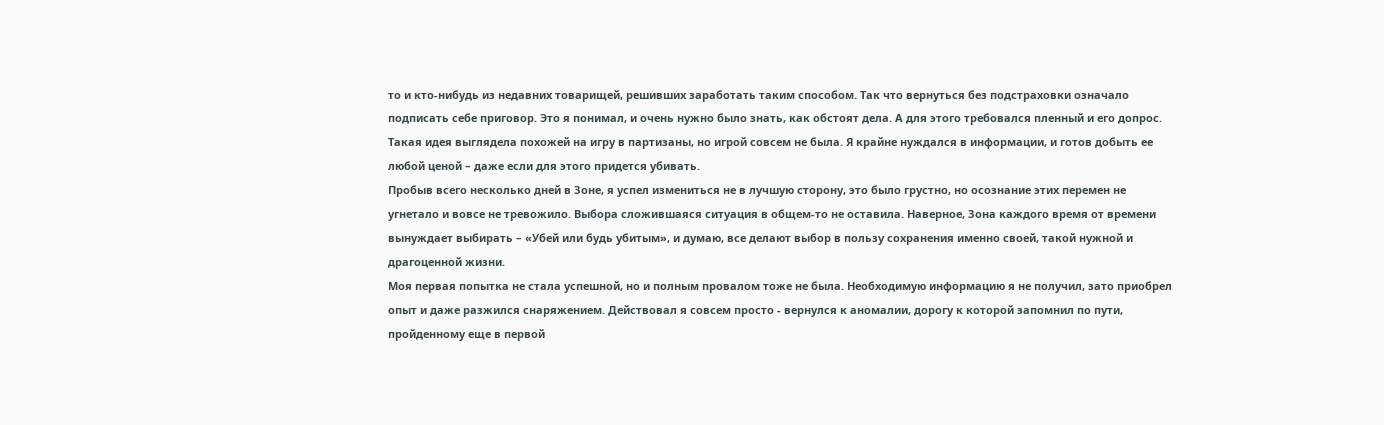то и кто-нибудь из недавних товарищей, решивших заработать таким способом. Так что вернуться без подстраховки означало подписать себе приговор. Это я понимал, и очень нужно было знать, как обстоят дела. А для этого требовался пленный и его допрос. Такая идея выглядела похожей на игру в партизаны, но игрой совсем не была. Я крайне нуждался в информации, и готов добыть ее любой ценой – даже если для этого придется убивать.
Пробыв всего несколько дней в Зоне, я успел измениться не в лучшую сторону, это было грустно, но осознание этих перемен не угнетало и вовсе не тревожило. Выбора сложившаяся ситуация в общем-то не оставила. Наверное, Зона каждого время от времени вынуждает выбирать – «Убей или будь убитым», и думаю, все делают выбор в пользу сохранения именно своей, такой нужной и драгоценной жизни.
Моя первая попытка не стала успешной, но и полным провалом тоже не была. Необходимую информацию я не получил, зато приобрел опыт и даже разжился снаряжением. Действовал я совсем просто - вернулся к аномалии, дорогу к которой запомнил по пути, пройденному еще в первой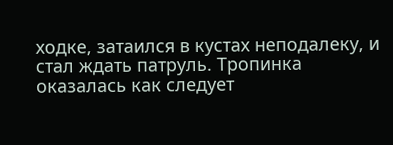ходке, затаился в кустах неподалеку, и стал ждать патруль. Тропинка оказалась как следует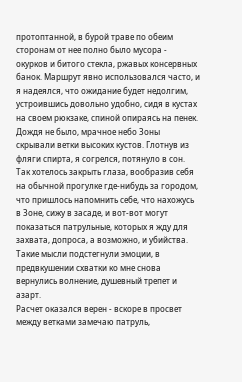протоптанной, в бурой траве по обеим сторонам от нее полно было мусора - окурков и битого стекла, ржавых консервных банок. Маршрут явно использовался часто, и я надеялся, что ожидание будет недолгим, устроившись довольно удобно, сидя в кустах на своем рюкзаке, спиной опираясь на пенек. Дождя не было, мрачное небо Зоны скрывали ветки высоких кустов. Глотнув из фляги спирта, я согрелся, потянуло в сон. Так хотелось закрыть глаза, вообразив себя на обычной прогулке где-нибудь за городом, что пришлось напомнить себе, что нахожусь в Зоне, сижу в засаде, и вот-вот могут показаться патрульные, которых я жду для захвата, допроса, а возможно, и убийства. Такие мысли подстегнули эмоции, в предвкушении схватки ко мне снова вернулись волнение, душевный трепет и азарт.
Расчет оказался верен - вскоре в просвет между ветками замечаю патруль,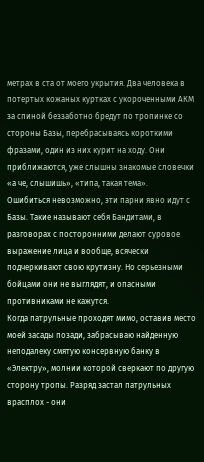метрах в ста от моего укрытия. Два человека в потертых кожаных куртках с укороченными АКМ за спиной беззаботно бредут по тропинке со стороны Базы, перебрасываясь короткими фразами, один из них курит на ходу. Они приближаются, уже слышны знакомые словечки «а че, слышишь», «типа, такая тема».
Ошибиться невозможно, эти парни явно идут с Базы. Такие называют себя Бандитами, в разговорах с посторонними делают суровое выражение лица и вообще, всячески подчеркивают свою крутизну. Но серьезными бойцами они не выглядят, и опасными противниками не кажутся.
Когда патрульные проходят мимо, оставив место моей засады позади, забрасываю найденную неподалеку смятую консервную банку в «Электру», молнии которой сверкают по другую сторону тропы. Разряд застал патрульных врасплох - они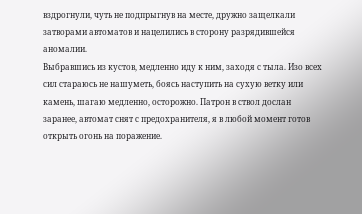вздрогнули, чуть не подпрыгнув на месте, дружно защелкали затворами автоматов и нацелились в сторону разрядившейся аномалии.
Выбравшись из кустов, медленно иду к ним, заходя с тыла. Изо всех сил стараюсь не нашуметь, боясь наступить на сухую ветку или камень, шагаю медленно, осторожно. Патрон в ствол дослан заранее, автомат снят с предохранителя, я в любой момент готов открыть огонь на поражение.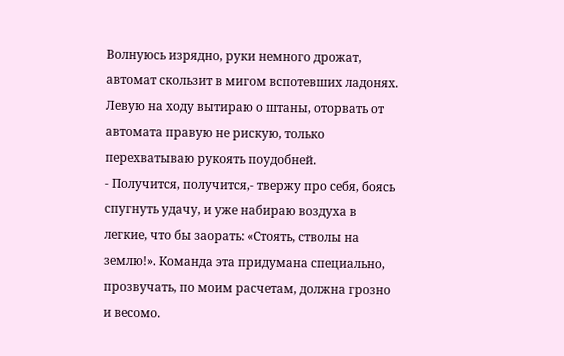Волнуюсь изрядно, руки немного дрожат, автомат скользит в мигом вспотевших ладонях. Левую на ходу вытираю о штаны, оторвать от автомата правую не рискую, только перехватываю рукоять поудобней.
- Получится, получится,- твержу про себя, боясь спугнуть удачу, и уже набираю воздуха в легкие, что бы заорать: «Стоять, стволы на землю!». Команда эта придумана специально, прозвучать, по моим расчетам, должна грозно и весомо.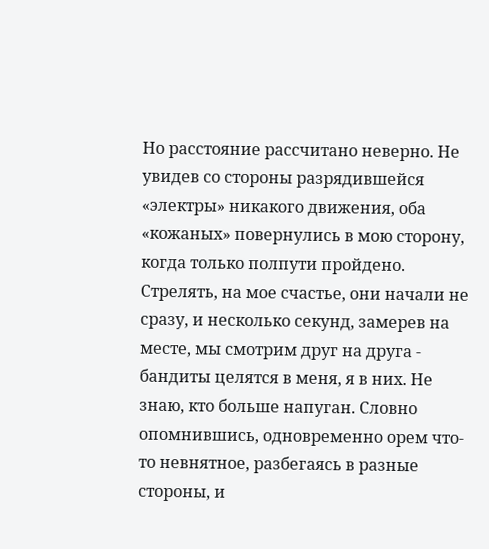Но расстояние рассчитано неверно. Не увидев со стороны разрядившейся «электры» никакого движения, оба «кожаных» повернулись в мою сторону, когда только полпути пройдено. Стрелять, на мое счастье, они начали не сразу, и несколько секунд, замерев на месте, мы смотрим друг на друга - бандиты целятся в меня, я в них. Не знаю, кто больше напуган. Словно опомнившись, одновременно орем что-то невнятное, разбегаясь в разные стороны, и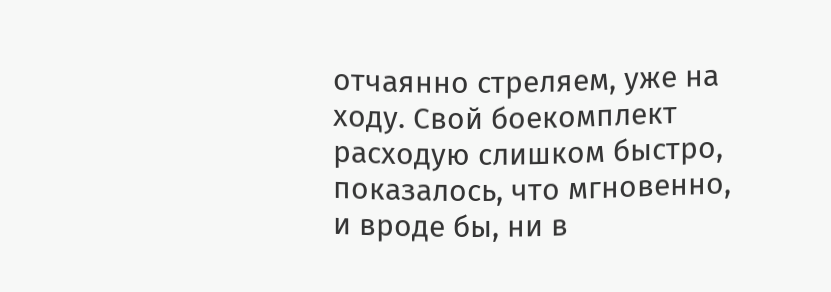отчаянно стреляем, уже на ходу. Свой боекомплект расходую слишком быстро, показалось, что мгновенно, и вроде бы, ни в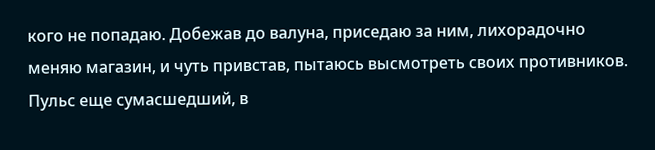кого не попадаю. Добежав до валуна, приседаю за ним, лихорадочно меняю магазин, и чуть привстав, пытаюсь высмотреть своих противников. Пульс еще сумасшедший, в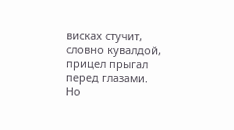висках стучит, словно кувалдой, прицел прыгал перед глазами. Но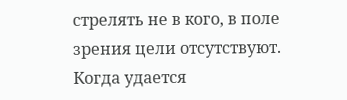стрелять не в кого, в поле зрения цели отсутствуют. Когда удается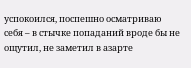успокоился, поспешно осматриваю себя – в стычке попаданий вроде бы не ощутил, не заметил в азарте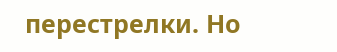перестрелки. Но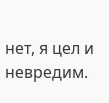нет, я цел и невредим.